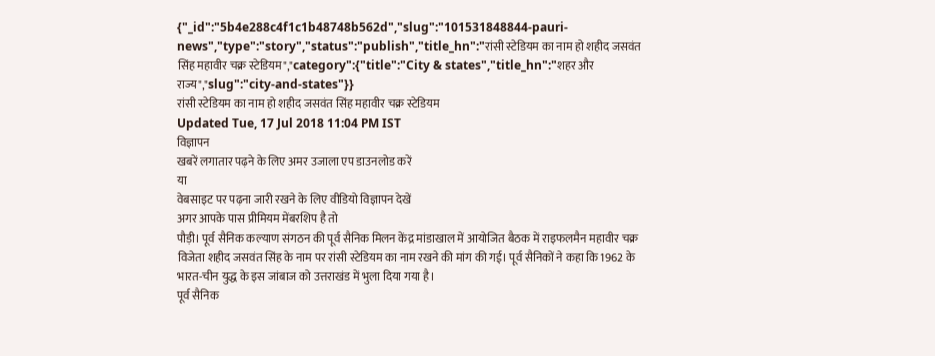{"_id":"5b4e288c4f1c1b48748b562d","slug":"101531848844-pauri-news","type":"story","status":"publish","title_hn":"रांसी स्टेडियम का नाम हो शहीद जसवंत सिंह महावीर चक्र स्टेडियम","category":{"title":"City & states","title_hn":"शहर और राज्य","slug":"city-and-states"}}
रांसी स्टेडियम का नाम हो शहीद जसवंत सिंह महावीर चक्र स्टेडियम
Updated Tue, 17 Jul 2018 11:04 PM IST
विज्ञापन
खबरें लगातार पढ़ने के लिए अमर उजाला एप डाउनलोड करें
या
वेबसाइट पर पढ़ना जारी रखने के लिए वीडियो विज्ञापन देखें
अगर आपके पास प्रीमियम मेंबरशिप है तो
पौड़ी। पूर्व सैनिक कल्याण संगठन की पूर्व सैनिक मिलन केंद्र मांडाखाल में आयोजित बैठक में राइफलमैन महावीर चक्र विजेता शहीद जसवंत सिंह के नाम पर रांसी स्टेडियम का नाम रखने की मांग की गई। पूर्व सैनिकों ने कहा कि 1962 के भारत-चीन युद्ध के इस जांबाज को उत्तराखंड में भुला दिया गया है।
पूर्व सैनिक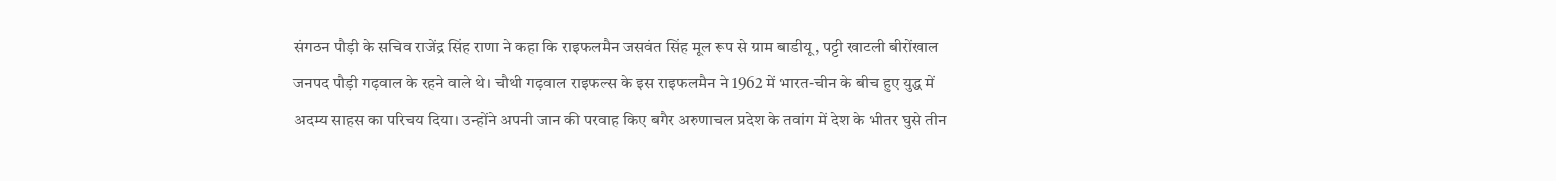संगठन पौड़ी के सचिव राजेंद्र सिंह राणा ने कहा कि राइफलमैन जसवंत सिंह मूल रूप से ग्राम बाडीयू, पट्टी खाटली बीरोंखाल जनपद पौड़ी गढ़वाल के रहने वाले थे। चौथी गढ़वाल राइफल्स के इस राइफलमैन ने 1962 में भारत-चीन के बीच हुए युद्ध में अदम्य साहस का परिचय दिया। उन्होंने अपनी जान की परवाह किए बगैर अरुणाचल प्रदेश के तवांग में देश के भीतर घुसे तीन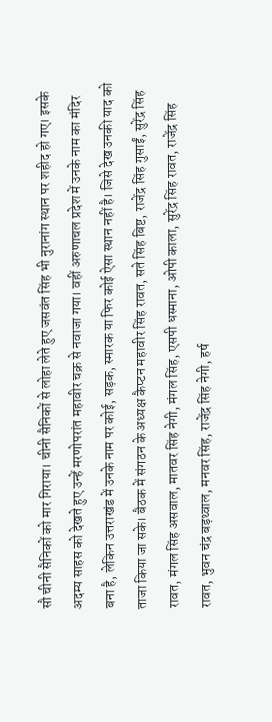सौ चीनी सैनिकों को मार गिराया। चीनी सैनिकों से लोहा लेते हुए जसवंत सिंह भी नुरानांग स्थान पर शहीद हो गए। इसके अदम्य साहस को देखते हुए उन्हें मरणोपरांत महावीर चक्र से नवाजा गया। वहीं अरुणाचल प्रदेश में उनके नाम का मंदिर बना है, लेकिन उत्तराखंड में उनके नाम पर कोई, सड़क, स्मारक या फिर कोई ऐसा स्थान नहीं है। जिसे देख उनकी याद को ताजा किया जा सके। बैठक में संगठन के अध्यक्ष कैप्टन महावीर सिंह रावत, सते सिंह बिष्ट, राजेंद्र सिंह गुसाईं, सुरेंद्र सिंह रावत, मंगल सिंह असवाल, मातवर सिंह नेगी, मंगल सिंह, एसपी धस्माना, ओपी काला, सुरेंद्र सिंह रावत, राजेंद्र सिंह रावत, भुवन चंद्र बड़थ्वाल, मनवर सिंह, राजेंद्र सिंह नेगी, हर्ष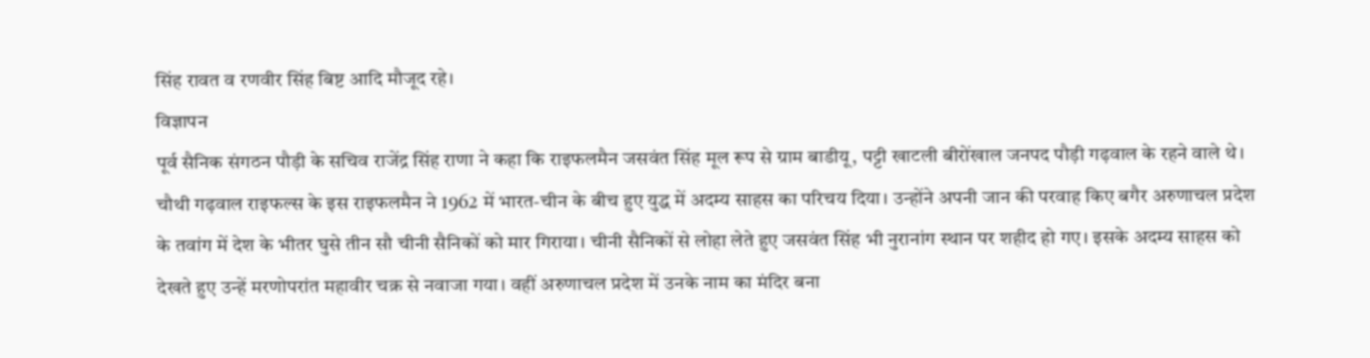सिंह रावत व रणवीर सिंह बिष्ट आदि मौजूद रहे।
विज्ञापन
पूर्व सैनिक संगठन पौड़ी के सचिव राजेंद्र सिंह राणा ने कहा कि राइफलमैन जसवंत सिंह मूल रूप से ग्राम बाडीयू, पट्टी खाटली बीरोंखाल जनपद पौड़ी गढ़वाल के रहने वाले थे। चौथी गढ़वाल राइफल्स के इस राइफलमैन ने 1962 में भारत-चीन के बीच हुए युद्ध में अदम्य साहस का परिचय दिया। उन्होंने अपनी जान की परवाह किए बगैर अरुणाचल प्रदेश के तवांग में देश के भीतर घुसे तीन सौ चीनी सैनिकों को मार गिराया। चीनी सैनिकों से लोहा लेते हुए जसवंत सिंह भी नुरानांग स्थान पर शहीद हो गए। इसके अदम्य साहस को देखते हुए उन्हें मरणोपरांत महावीर चक्र से नवाजा गया। वहीं अरुणाचल प्रदेश में उनके नाम का मंदिर बना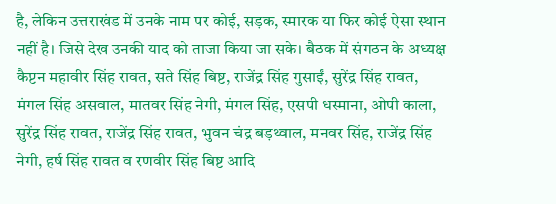है, लेकिन उत्तराखंड में उनके नाम पर कोई, सड़क, स्मारक या फिर कोई ऐसा स्थान नहीं है। जिसे देख उनकी याद को ताजा किया जा सके। बैठक में संगठन के अध्यक्ष कैप्टन महावीर सिंह रावत, सते सिंह बिष्ट, राजेंद्र सिंह गुसाईं, सुरेंद्र सिंह रावत, मंगल सिंह असवाल, मातवर सिंह नेगी, मंगल सिंह, एसपी धस्माना, ओपी काला, सुरेंद्र सिंह रावत, राजेंद्र सिंह रावत, भुवन चंद्र बड़थ्वाल, मनवर सिंह, राजेंद्र सिंह नेगी, हर्ष सिंह रावत व रणवीर सिंह बिष्ट आदि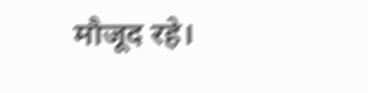मौजूद रहे।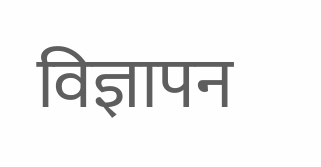विज्ञापन